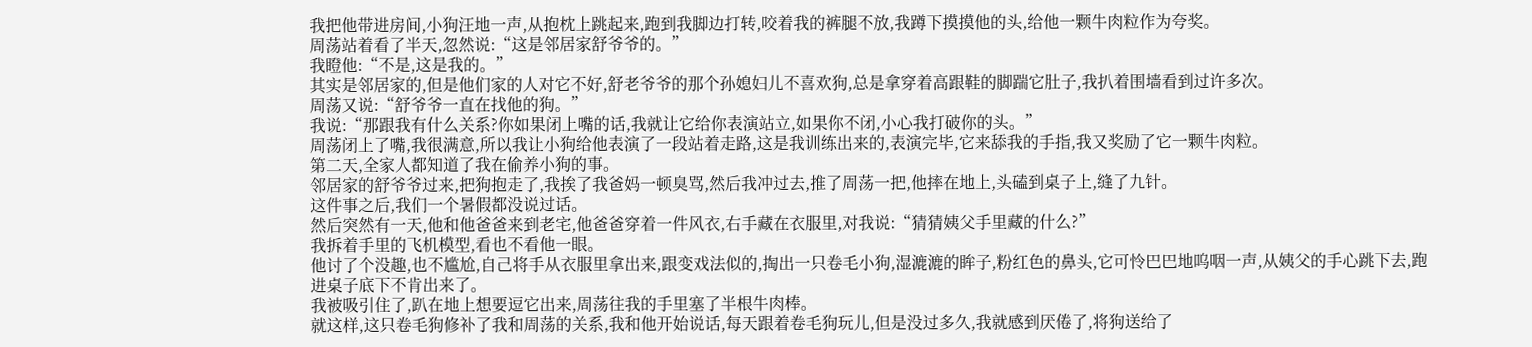我把他带进房间,小狗汪地一声,从抱枕上跳起来,跑到我脚边打转,咬着我的裤腿不放,我蹲下摸摸他的头,给他一颗牛肉粒作为夸奖。
周荡站着看了半天,忽然说:“这是邻居家舒爷爷的。”
我瞪他:“不是,这是我的。”
其实是邻居家的,但是他们家的人对它不好,舒老爷爷的那个孙媳妇儿不喜欢狗,总是拿穿着高跟鞋的脚踹它肚子,我扒着围墙看到过许多次。
周荡又说:“舒爷爷一直在找他的狗。”
我说:“那跟我有什么关系?你如果闭上嘴的话,我就让它给你表演站立,如果你不闭,小心我打破你的头。”
周荡闭上了嘴,我很满意,所以我让小狗给他表演了一段站着走路,这是我训练出来的,表演完毕,它来舔我的手指,我又奖励了它一颗牛肉粒。
第二天,全家人都知道了我在偷养小狗的事。
邻居家的舒爷爷过来,把狗抱走了,我挨了我爸妈一顿臭骂,然后我冲过去,推了周荡一把,他摔在地上,头磕到桌子上,缝了九针。
这件事之后,我们一个暑假都没说过话。
然后突然有一天,他和他爸爸来到老宅,他爸爸穿着一件风衣,右手藏在衣服里,对我说:“猜猜姨父手里藏的什么?”
我拆着手里的飞机模型,看也不看他一眼。
他讨了个没趣,也不尴尬,自己将手从衣服里拿出来,跟变戏法似的,掏出一只卷毛小狗,湿漉漉的眸子,粉红色的鼻头,它可怜巴巴地呜咽一声,从姨父的手心跳下去,跑进桌子底下不肯出来了。
我被吸引住了,趴在地上想要逗它出来,周荡往我的手里塞了半根牛肉棒。
就这样,这只卷毛狗修补了我和周荡的关系,我和他开始说话,每天跟着卷毛狗玩儿,但是没过多久,我就感到厌倦了,将狗送给了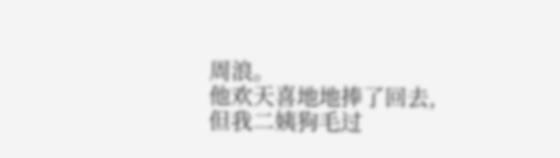周浪。
他欢天喜地地捧了回去,但我二姨狗毛过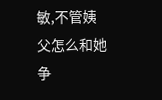敏,不管姨父怎么和她争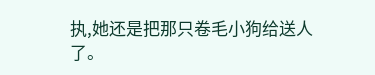执,她还是把那只卷毛小狗给送人了。